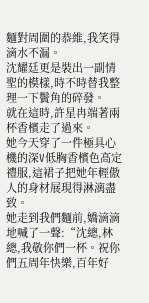麵對周圍的恭維,我笑得滴水不漏。
沈耀廷更是裝出一副情聖的模樣,時不時替我整理一下鬢角的碎發。
就在這時,許星冉端著兩杯香檳走了過來。
她今天穿了一件極具心機的深V低胸香檳色高定禮服,這裙子把她年輕傲人的身材展現得淋漓盡致。
她走到我們麵前,嬌滴滴地喊了一聲:“沈總,林總,我敬你們一杯。祝你們五周年快樂,百年好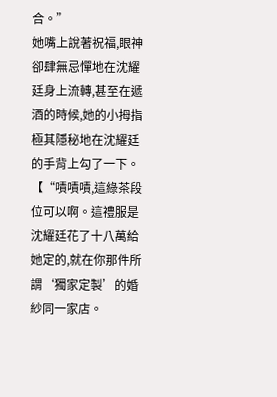合。”
她嘴上說著祝福,眼神卻肆無忌憚地在沈耀廷身上流轉,甚至在遞酒的時候,她的小拇指極其隱秘地在沈耀廷的手背上勾了一下。
【“嘖嘖嘖,這綠茶段位可以啊。這禮服是沈耀廷花了十八萬給她定的,就在你那件所謂‘獨家定製’的婚紗同一家店。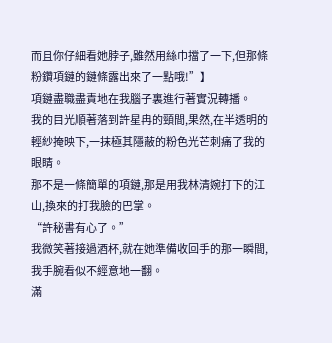而且你仔細看她脖子,雖然用絲巾擋了一下,但那條粉鑽項鏈的鏈條露出來了一點哦!”】
項鏈盡職盡責地在我腦子裏進行著實況轉播。
我的目光順著落到許星冉的頸間,果然,在半透明的輕紗掩映下,一抹極其隱蔽的粉色光芒刺痛了我的眼睛。
那不是一條簡單的項鏈,那是用我林清婉打下的江山,換來的打我臉的巴掌。
“許秘書有心了。”
我微笑著接過酒杯,就在她準備收回手的那一瞬間,我手腕看似不經意地一翻。
滿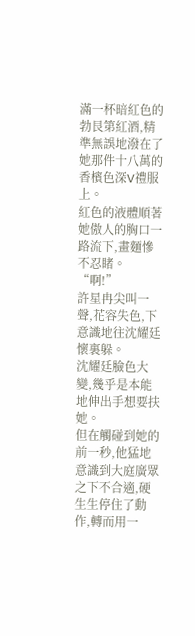滿一杯暗紅色的勃艮第紅酒,精準無誤地潑在了她那件十八萬的香檳色深V禮服上。
紅色的液體順著她傲人的胸口一路流下,畫麵慘不忍睹。
“啊!”
許星冉尖叫一聲,花容失色,下意識地往沈耀廷懷裏躲。
沈耀廷臉色大變,幾乎是本能地伸出手想要扶她。
但在觸碰到她的前一秒,他猛地意識到大庭廣眾之下不合適,硬生生停住了動作,轉而用一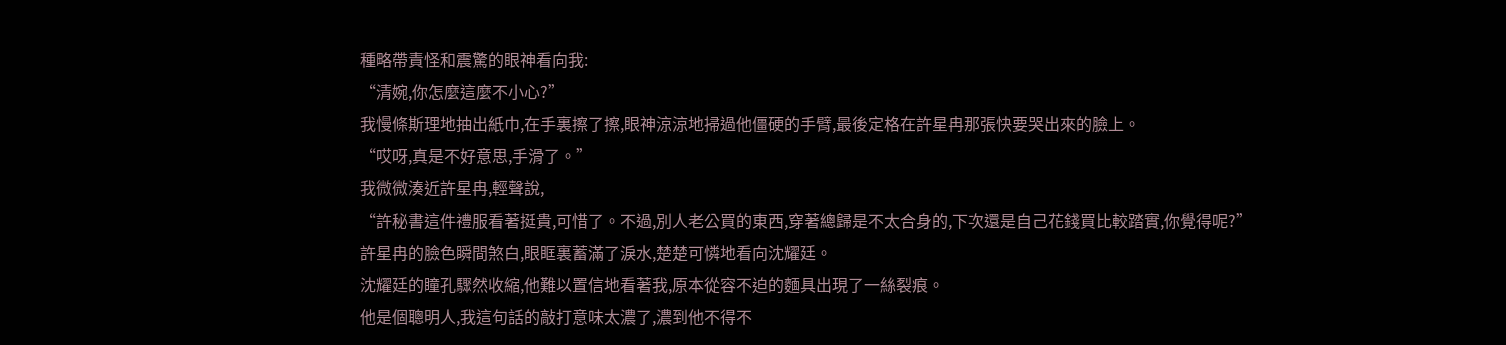種略帶責怪和震驚的眼神看向我:
“清婉,你怎麼這麼不小心?”
我慢條斯理地抽出紙巾,在手裏擦了擦,眼神涼涼地掃過他僵硬的手臂,最後定格在許星冉那張快要哭出來的臉上。
“哎呀,真是不好意思,手滑了。”
我微微湊近許星冉,輕聲說,
“許秘書這件禮服看著挺貴,可惜了。不過,別人老公買的東西,穿著總歸是不太合身的,下次還是自己花錢買比較踏實,你覺得呢?”
許星冉的臉色瞬間煞白,眼眶裏蓄滿了淚水,楚楚可憐地看向沈耀廷。
沈耀廷的瞳孔驟然收縮,他難以置信地看著我,原本從容不迫的麵具出現了一絲裂痕。
他是個聰明人,我這句話的敲打意味太濃了,濃到他不得不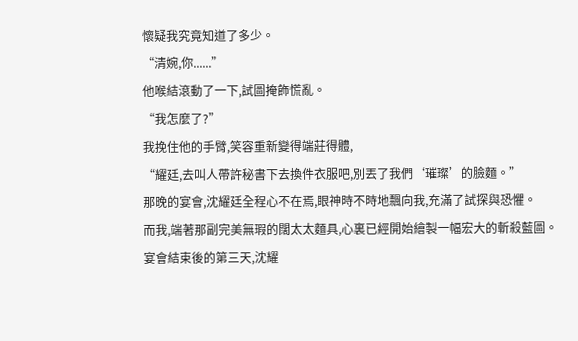懷疑我究竟知道了多少。
“清婉,你......”
他喉結滾動了一下,試圖掩飾慌亂。
“我怎麼了?”
我挽住他的手臂,笑容重新變得端莊得體,
“耀廷,去叫人帶許秘書下去換件衣服吧,別丟了我們‘璀璨’的臉麵。”
那晚的宴會,沈耀廷全程心不在焉,眼神時不時地飄向我,充滿了試探與恐懼。
而我,端著那副完美無瑕的闊太太麵具,心裏已經開始繪製一幅宏大的斬殺藍圖。
宴會結束後的第三天,沈耀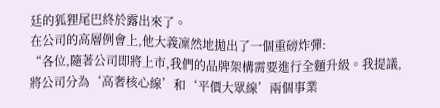廷的狐狸尾巴終於露出來了。
在公司的高層例會上,他大義凜然地拋出了一個重磅炸彈:
“各位,隨著公司即將上市,我們的品牌架構需要進行全麵升級。我提議,將公司分為‘高奢核心線’和‘平價大眾線’兩個事業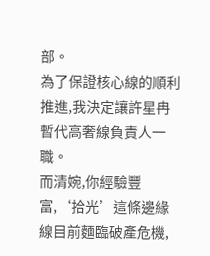部。
為了保證核心線的順利推進,我決定讓許星冉暫代高奢線負責人一職。
而清婉,你經驗豐富,‘拾光’這條邊緣線目前麵臨破產危機,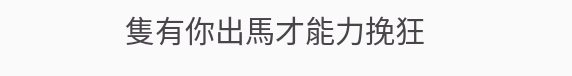隻有你出馬才能力挽狂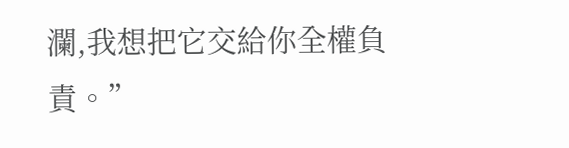瀾,我想把它交給你全權負責。”